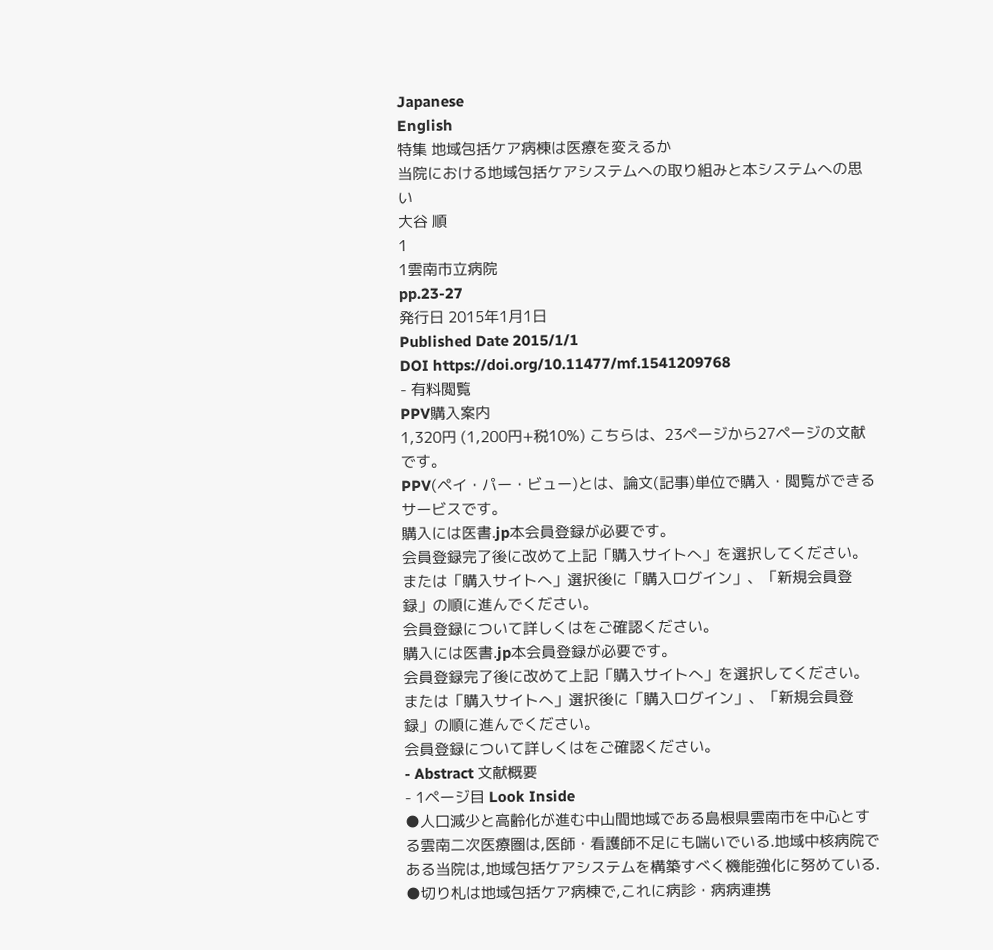Japanese
English
特集 地域包括ケア病棟は医療を変えるか
当院における地域包括ケアシステムへの取り組みと本システムへの思い
大谷 順
1
1雲南市立病院
pp.23-27
発行日 2015年1月1日
Published Date 2015/1/1
DOI https://doi.org/10.11477/mf.1541209768
- 有料閲覧
PPV購入案内
1,320円 (1,200円+税10%) こちらは、23ページから27ページの文献です。
PPV(ペイ・パー・ビュー)とは、論文(記事)単位で購入・閲覧ができるサービスです。
購入には医書.jp本会員登録が必要です。
会員登録完了後に改めて上記「購入サイトへ」を選択してください。
または「購入サイトへ」選択後に「購入ログイン」、「新規会員登録」の順に進んでください。
会員登録について詳しくはをご確認ください。
購入には医書.jp本会員登録が必要です。
会員登録完了後に改めて上記「購入サイトへ」を選択してください。
または「購入サイトへ」選択後に「購入ログイン」、「新規会員登録」の順に進んでください。
会員登録について詳しくはをご確認ください。
- Abstract 文献概要
- 1ページ目 Look Inside
●人口減少と高齢化が進む中山間地域である島根県雲南市を中心とする雲南二次医療圏は,医師・看護師不足にも喘いでいる.地域中核病院である当院は,地域包括ケアシステムを構築すべく機能強化に努めている.
●切り札は地域包括ケア病棟で,これに病診・病病連携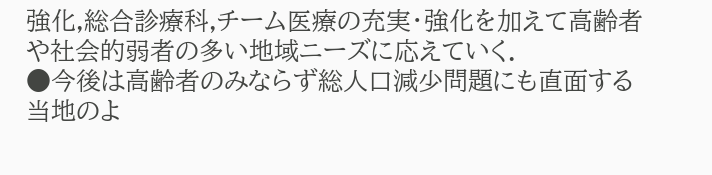強化,総合診療科,チーム医療の充実・強化を加えて高齢者や社会的弱者の多い地域ニーズに応えていく.
●今後は高齢者のみならず総人口減少問題にも直面する当地のよ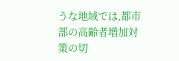うな地域では,都市部の高齢者増加対策の切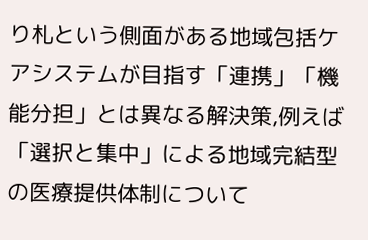り札という側面がある地域包括ケアシステムが目指す「連携」「機能分担」とは異なる解決策,例えば「選択と集中」による地域完結型の医療提供体制について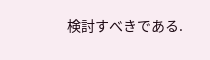検討すべきである.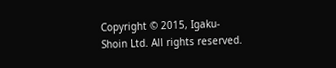Copyright © 2015, Igaku-Shoin Ltd. All rights reserved.